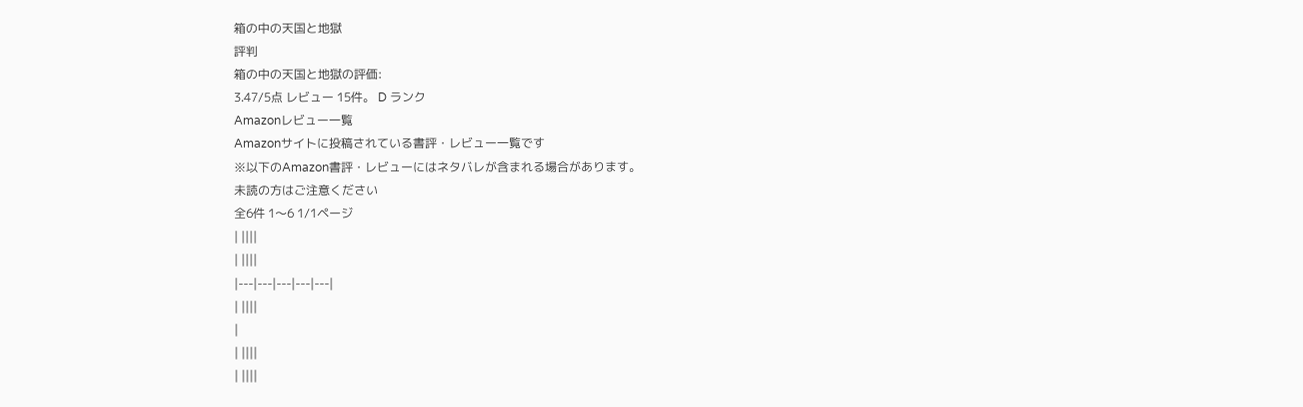箱の中の天国と地獄
評判
箱の中の天国と地獄の評価:
3.47/5点 レビュー 15件。 D ランク
Amazonレビュー一覧
Amazonサイトに投稿されている書評・レビュー一覧です
※以下のAmazon書評・レビューにはネタバレが含まれる場合があります。
未読の方はご注意ください
全6件 1〜6 1/1ページ
| ||||
| ||||
|---|---|---|---|---|
| ||||
|
| ||||
| ||||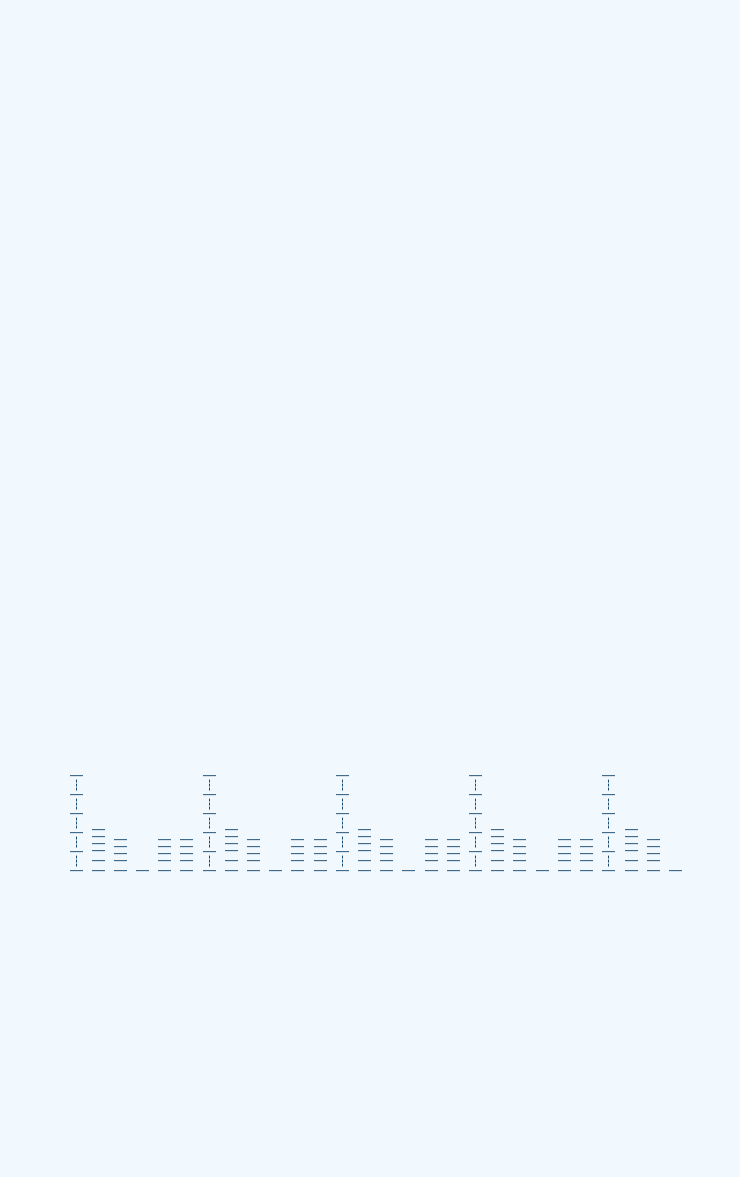|---|---|---|---|---|
| | ||||
| ||||
|
| ||||
| ||||
|---|---|---|---|---|
| | ||||
| ||||
|
| ||||
| ||||
|---|---|---|---|---|
| | ||||
| ||||
|
| ||||
| ||||
|---|---|---|---|---|
| | ||||
| ||||
|
| ||||
| ||||
|---|---|---|---|---|
| | ||||
| ||||
|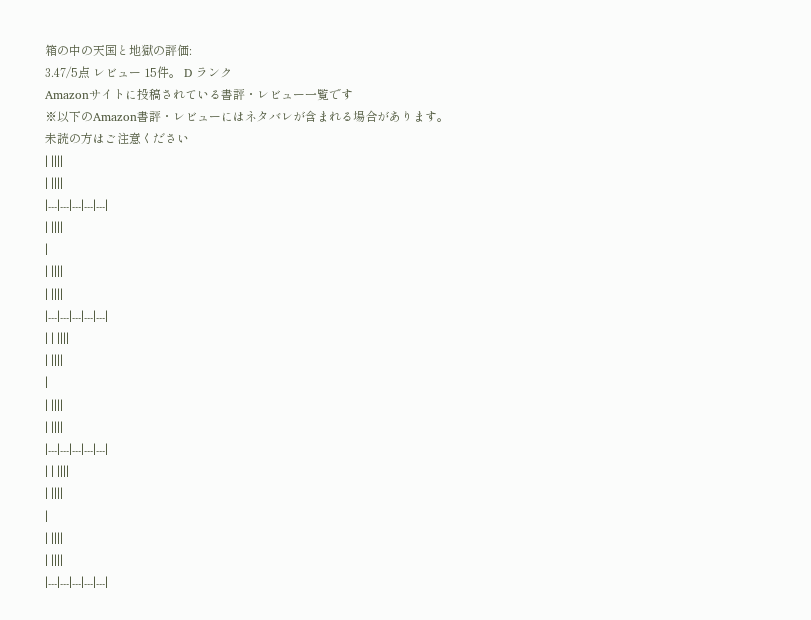箱の中の天国と地獄の評価:
3.47/5点 レビュー 15件。 D ランク
Amazonサイトに投稿されている書評・レビュー一覧です
※以下のAmazon書評・レビューにはネタバレが含まれる場合があります。
未読の方はご注意ください
| ||||
| ||||
|---|---|---|---|---|
| ||||
|
| ||||
| ||||
|---|---|---|---|---|
| | ||||
| ||||
|
| ||||
| ||||
|---|---|---|---|---|
| | ||||
| ||||
|
| ||||
| ||||
|---|---|---|---|---|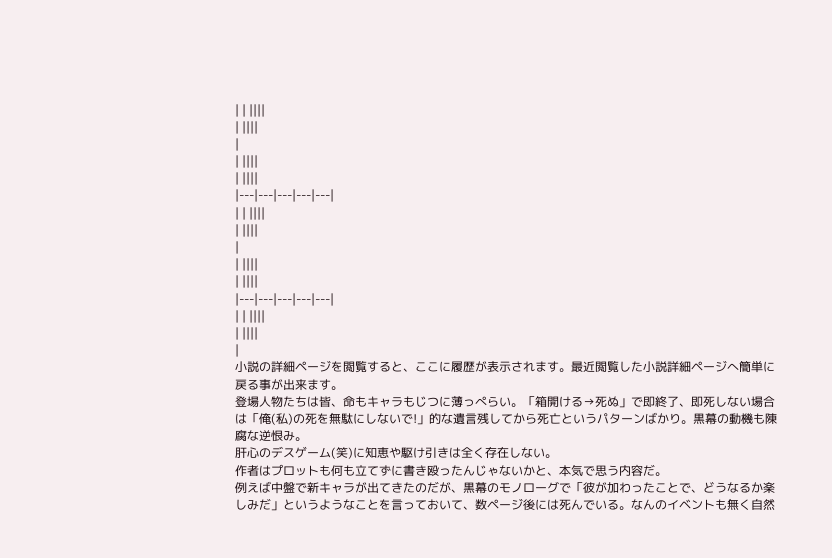| | ||||
| ||||
|
| ||||
| ||||
|---|---|---|---|---|
| | ||||
| ||||
|
| ||||
| ||||
|---|---|---|---|---|
| | ||||
| ||||
|
小説の詳細ページを閲覧すると、ここに履歴が表示されます。最近閲覧した小説詳細ページへ簡単に戻る事が出来ます。
登場人物たちは皆、命もキャラもじつに薄っぺらい。「箱開ける→死ぬ」で即終了、即死しない場合は「俺(私)の死を無駄にしないで!」的な遺言残してから死亡というパターンばかり。黒幕の動機も陳腐な逆恨み。
肝心のデスゲーム(笑)に知恵や駆け引きは全く存在しない。
作者はプロットも何も立てずに書き殴ったんじゃないかと、本気で思う内容だ。
例えば中盤で新キャラが出てきたのだが、黒幕のモノローグで「彼が加わったことで、どうなるか楽しみだ」というようなことを言っておいて、数ページ後には死んでいる。なんのイベントも無く自然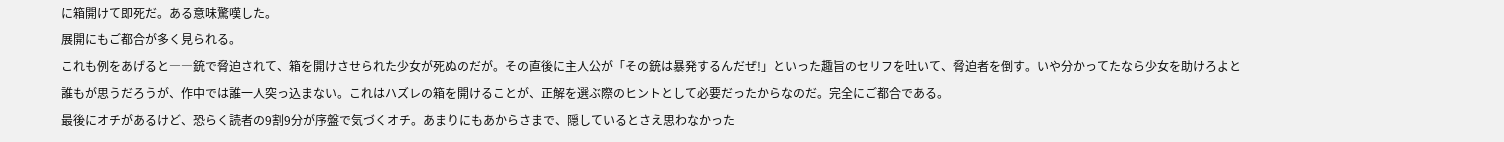に箱開けて即死だ。ある意味驚嘆した。
展開にもご都合が多く見られる。
これも例をあげると――銃で脅迫されて、箱を開けさせられた少女が死ぬのだが。その直後に主人公が「その銃は暴発するんだぜ!」といった趣旨のセリフを吐いて、脅迫者を倒す。いや分かってたなら少女を助けろよと誰もが思うだろうが、作中では誰一人突っ込まない。これはハズレの箱を開けることが、正解を選ぶ際のヒントとして必要だったからなのだ。完全にご都合である。
最後にオチがあるけど、恐らく読者の9割9分が序盤で気づくオチ。あまりにもあからさまで、隠しているとさえ思わなかった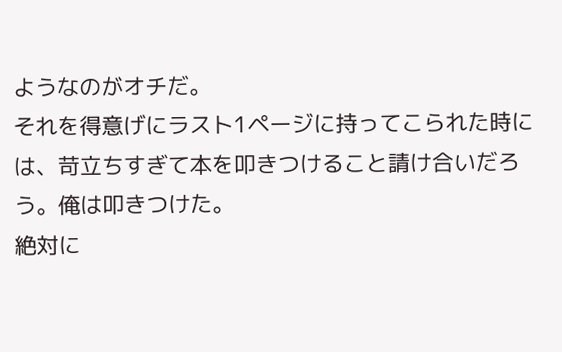ようなのがオチだ。
それを得意げにラスト1ページに持ってこられた時には、苛立ちすぎて本を叩きつけること請け合いだろう。俺は叩きつけた。
絶対に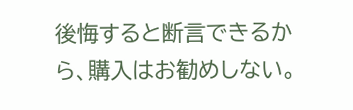後悔すると断言できるから、購入はお勧めしない。